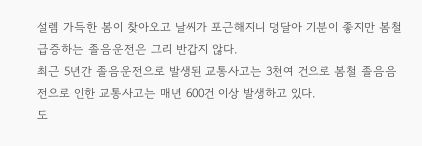설렘 가득한 봄이 찾아오고 날씨가 포근해지니 덩달아 기분이 좋지만 봄철 급증하는 졸음운전은 그리 반갑지 않다.
최근 5년간 졸음운전으로 발생된 교통사고는 3천여 건으로 봄철 졸음음전으로 인한 교통사고는 매년 600건 이상 발생하고 있다.
도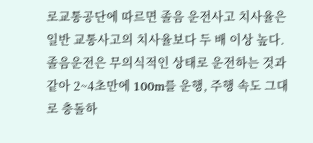로교통공단에 따르면 졸음 운전사고 치사율은 일반 교통사고의 치사율보다 두 배 이상 높다. 졸음운전은 무의식적인 상태로 운전하는 것과 같아 2~4초만에 100m를 운행, 주행 속도 그대로 충돌하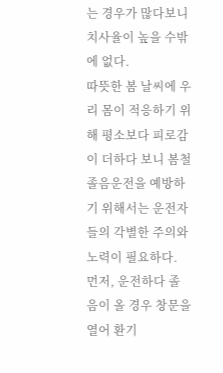는 경우가 많다보니 치사율이 높을 수밖에 없다.
따뜻한 봄 날씨에 우리 몸이 적응하기 위해 평소보다 피로감이 더하다 보니 봄철 졸음운전을 예방하기 위해서는 운전자들의 각별한 주의와 노력이 필요하다.
먼저, 운전하다 졸음이 올 경우 창문을 열어 환기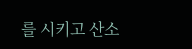를 시키고 산소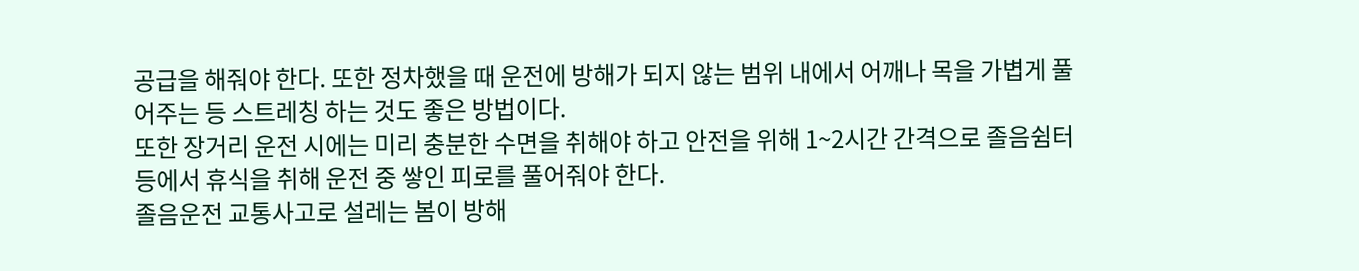공급을 해줘야 한다. 또한 정차했을 때 운전에 방해가 되지 않는 범위 내에서 어깨나 목을 가볍게 풀어주는 등 스트레칭 하는 것도 좋은 방법이다.
또한 장거리 운전 시에는 미리 충분한 수면을 취해야 하고 안전을 위해 1~2시간 간격으로 졸음쉼터 등에서 휴식을 취해 운전 중 쌓인 피로를 풀어줘야 한다.
졸음운전 교통사고로 설레는 봄이 방해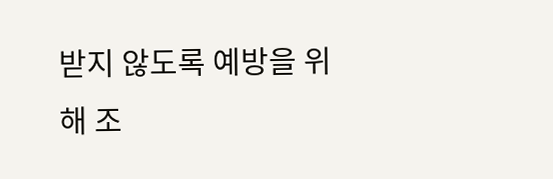받지 않도록 예방을 위해 조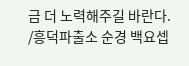금 더 노력해주길 바란다.
/흥덕파출소 순경 백요셉